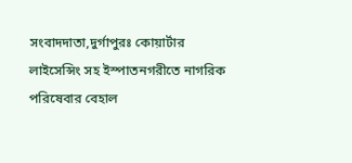সংবাদদাতা,দুর্গাপুরঃ কোয়ার্টার লাইসেন্সিং সহ ইস্পাতনগরীতে নাগরিক পরিষেবার বেহাল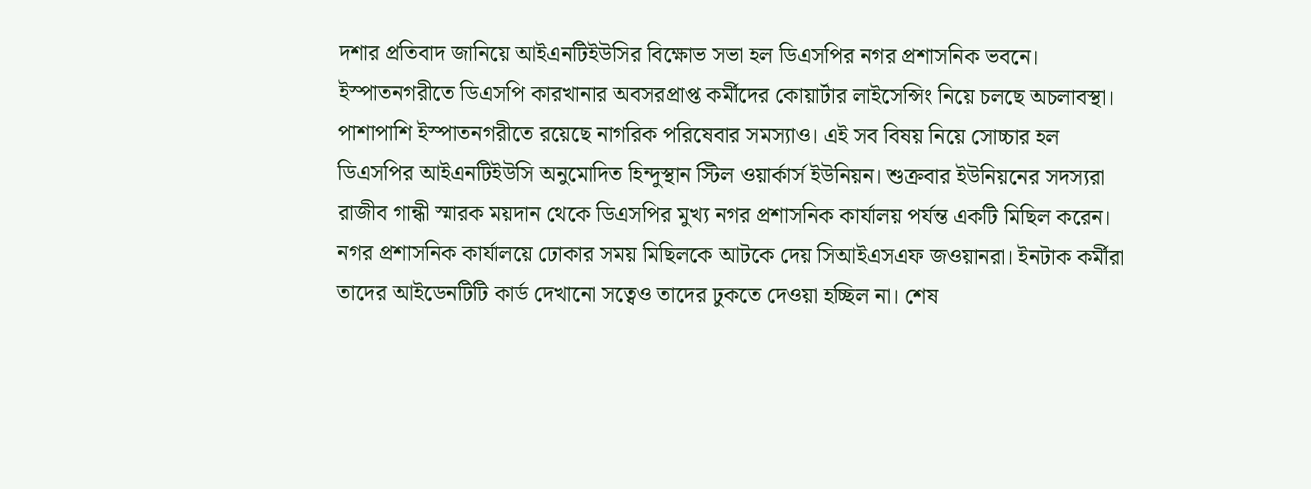দশার প্রতিবাদ জানিয়ে আইএনটিইউসির বিক্ষোভ সভা হল ডিএসপির নগর প্রশাসনিক ভবনে। ইস্পাতনগরীতে ডিএসপি কারখানার অবসরপ্রাপ্ত কর্মীদের কোয়ার্টার লাইসেন্সিং নিয়ে চলছে অচলাবস্থা। পাশাপাশি ইস্পাতনগরীতে রয়েছে নাগরিক পরিষেবার সমস্যাও। এই সব বিষয় নিয়ে সোচ্চার হল ডিএসপির আইএনটিইউসি অনুমোদিত হিন্দুস্থান স্টিল ওয়ার্কার্স ইউনিয়ন। শুক্রবার ইউনিয়নের সদস্যরা রাজীব গান্ধী স্মারক ময়দান থেকে ডিএসপির মুখ্য নগর প্রশাসনিক কার্যালয় পর্যন্ত একটি মিছিল করেন। নগর প্রশাসনিক কার্যালয়ে ঢোকার সময় মিছিলকে আটকে দেয় সিআইএসএফ জওয়ানরা। ইনটাক কর্মীরা তাদের আইডেনটিটি কার্ড দেখানো সত্বেও তাদের ঢুকতে দেওয়া হচ্ছিল না। শেষ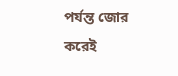পর্যন্ত জোর করেই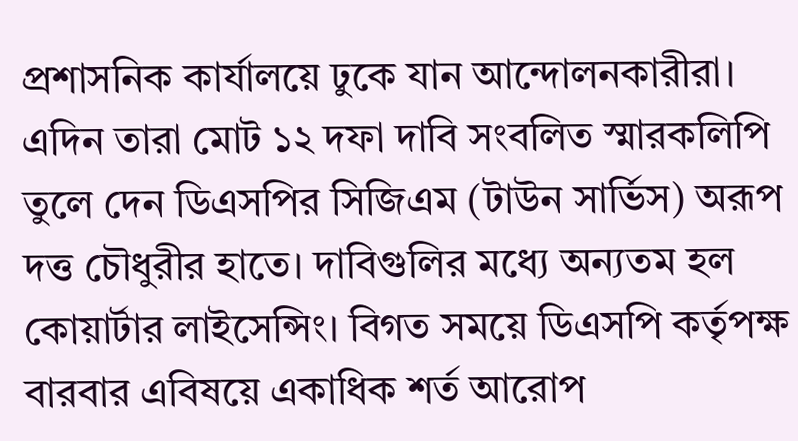প্রশাসনিক কার্যালয়ে ঢুকে যান আন্দোলনকারীরা। এদিন তারা মোট ১২ দফা দাবি সংবলিত স্মারকলিপি তুলে দেন ডিএসপির সিজিএম (টাউন সার্ভিস) অরূপ দত্ত চৌধুরীর হাতে। দাবিগুলির মধ্যে অন্যতম হল কোয়ার্টার লাইসেন্সিং। বিগত সময়ে ডিএসপি কর্তৃপক্ষ বারবার এবিষয়ে একাধিক শর্ত আরোপ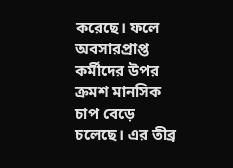করেছে। ফলে অবসারপ্রাপ্ত কর্মীদের উপর ক্রমশ মানসিক চাপ বেড়ে চলেছে। এর তীব্র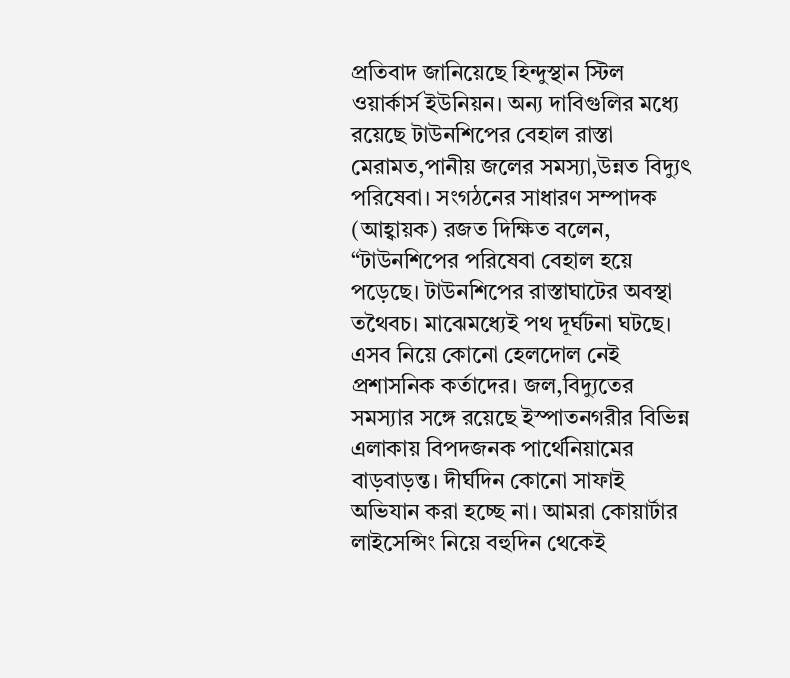প্রতিবাদ জানিয়েছে হিন্দুস্থান স্টিল ওয়ার্কার্স ইউনিয়ন। অন্য দাবিগুলির মধ্যে রয়েছে টাউনশিপের বেহাল রাস্তা মেরামত,পানীয় জলের সমস্যা,উন্নত বিদ্যুৎ পরিষেবা। সংগঠনের সাধারণ সম্পাদক (আহ্বায়ক) রজত দিক্ষিত বলেন, “টাউনশিপের পরিষেবা বেহাল হয়ে পড়েছে। টাউনশিপের রাস্তাঘাটের অবস্থা তথৈবচ। মাঝেমধ্যেই পথ দূর্ঘটনা ঘটছে। এসব নিয়ে কোনো হেলদোল নেই প্রশাসনিক কর্তাদের। জল,বিদ্যুতের সমস্যার সঙ্গে রয়েছে ইস্পাতনগরীর বিভিন্ন এলাকায় বিপদজনক পার্থেনিয়ামের বাড়বাড়ন্ত। দীর্ঘদিন কোনো সাফাই অভিযান করা হচ্ছে না। আমরা কোয়ার্টার লাইসেন্সিং নিয়ে বহুদিন থেকেই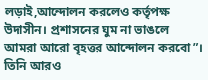লড়াই,আন্দোলন করলেও কর্তৃপক্ষ উদাসীন। প্রশাসনের ঘুম না ভাঙলে আমরা আরো বৃহত্তর আন্দোলন করবো”। তিনি আরও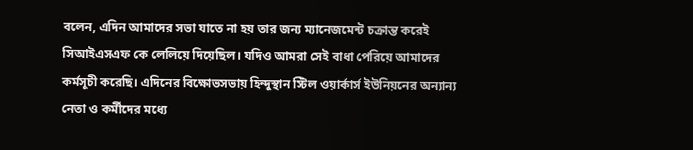বলেন, এদিন আমাদের সভা যাতে না হয় তার জন্য ম্যানেজমেন্ট চক্রান্ত করেই সিআইএসএফ কে লেলিয়ে দিয়েছিল। যদিও আমরা সেই বাধা পেরিয়ে আমাদের কর্মসূচী করেছি। এদিনের বিক্ষোভসভায় হিন্দুস্থান স্টিল ওয়ার্কার্স ইউনিয়নের অন্যান্য নেতা ও কর্মীদের মধ্যে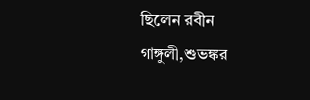ছিলেন রবীন গাঙ্গুলী,শুভঙ্কর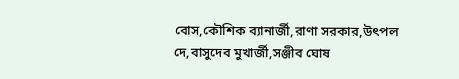বোস,কৌশিক ব্যানার্জী,রাণা সরকার,উৎপল দে,বাসুদেব মুখার্জী,সঞ্জীব ঘোষ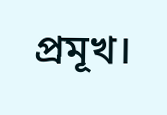প্রমূখ।